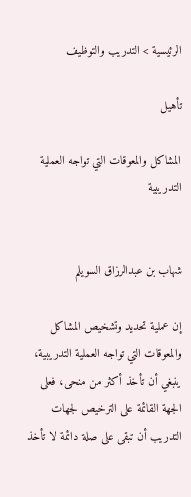الرئيسية > التدريب والتوظيف

تأهيل

المشاكل والمعوقات التي تواجه العملية التدريبية


شهاب بن عبدالرزاق السويلم

إن عملية تحديد وتشخيص المشاكل والمعوقات التي تواجه العملية التدريبية، ينبغي أن تأخذ أكثر من منحى، فعلى الجهة القائمة على الترخيص لجهات التدريب أن تبقى على صلة دائمة لا تأخذ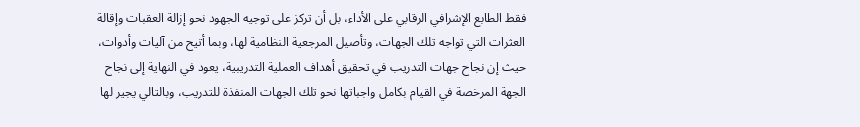فقط الطابع الإشرافي الرقابي على الأداء، بل أن تركز على توجيه الجهود نحو إزالة العقبات وإقالة العثرات التي تواجه تلك الجهات، وتأصيل المرجعية النظامية لها، وبما أتيح من آليات وأدوات، حيث إن نجاح جهات التدريب في تحقيق أهداف العملية التدريبية، يعود في النهاية إلى نجاح الجهة المرخصة في القيام بكامل واجباتها نحو تلك الجهات المنفذة للتدريب، وبالتالي يجير لها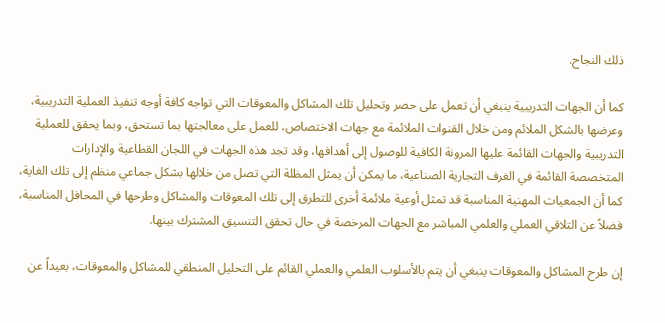ذلك النجاح.

كما أن الجهات التدريبية ينبغي أن تعمل على حصر وتحليل تلك المشاكل والمعوقات التي تواجه كافة أوجه تنفيذ العملية التدريبية، وعرضها بالشكل الملائم ومن خلال القنوات الملائمة مع جهات الاختصاص، للعمل على معالجتها بما تستحق، وبما يحقق للعملية التدريبية والجهات القائمة عليها المرونة الكافية للوصول إلى أهدافها، وقد تجد هذه الجهات في اللجان القطاعية والإدارات المتخصصة القائمة في الغرف التجارية الصناعية، ما يمكن أن يمثل المظلة التي تصل من خلالها بشكل جماعي منظم إلى تلك الغاية، كما أن الجمعيات المهنية المناسبة قد تمثل أوعية ملائمة أخرى للتطرق إلى تلك المعوقات والمشاكل وطرحها في المحافل المناسبة، فضلاً عن التلاقي العملي والعلمي المباشر مع الجهات المرخصة في حال تحقق التنسيق المشترك بينها.

إن طرح المشاكل والمعوقات ينبغي أن يتم بالأسلوب العلمي والعملي القائم على التحليل المنطقي للمشاكل والمعوقات، بعيداً عن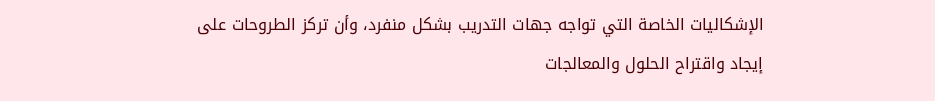الإشكاليات الخاصة التي تواجه جهات التدريب بشكل منفرد، وأن تركز الطروحات على إيجاد واقتراح الحلول والمعالجات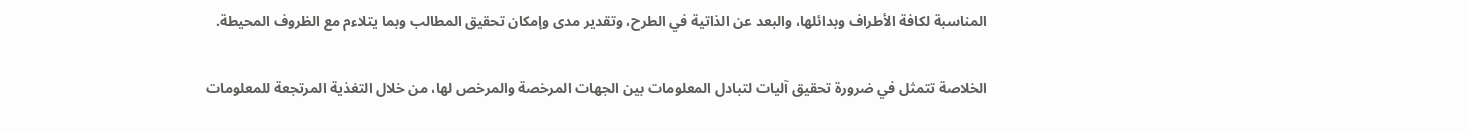المناسبة لكافة الأطراف وبدائلها، والبعد عن الذاتية في الطرح، وتقدير مدى وإمكان تحقيق المطالب وبما يتلاءم مع الظروف المحيطة.

الخلاصة تتمثل في ضرورة تحقيق آليات لتبادل المعلومات بين الجهات المرخصة والمرخص لها، من خلال التغذية المرتجعة للمعلومات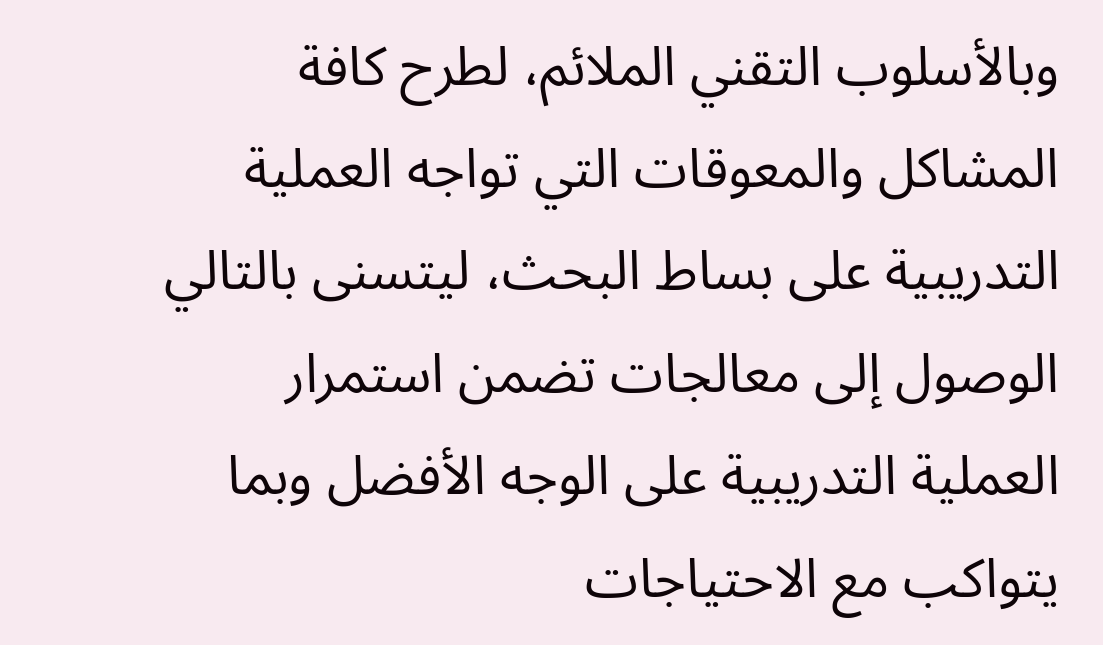وبالأسلوب التقني الملائم، لطرح كافة المشاكل والمعوقات التي تواجه العملية التدريبية على بساط البحث، ليتسنى بالتالي الوصول إلى معالجات تضمن استمرار العملية التدريبية على الوجه الأفضل وبما يتواكب مع الاحتياجات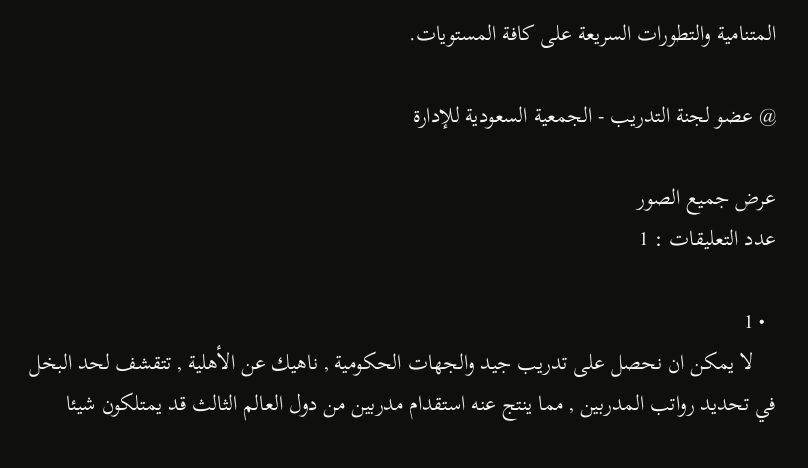المتنامية والتطورات السريعة على كافة المستويات.

@ عضو لجنة التدريب - الجمعية السعودية للإدارة

عرض جميع الصور
عدد التعليقات : 1

  • 1
    لا يمكن ان نحصل على تدريب جيد والجهات الحكومية , ناهيك عن الأهلية , تتقشف لحد البخل في تحديد رواتب المدربين , مما ينتج عنه استقدام مدربين من دول العالم الثالث قد يمتلكون شيئا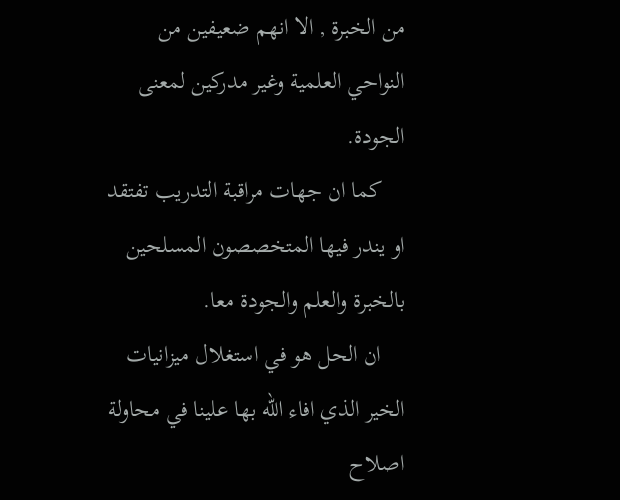من الخبرة , الا انهم ضعيفين من النواحي العلمية وغير مدركين لمعنى الجودة.
    كما ان جهات مراقبة التدريب تفتقد او يندر فيها المتخصصون المسلحين بالخبرة والعلم والجودة معا.
    ان الحل هو في استغلال ميزانيات الخير الذي افاء الله بها علينا في محاولة اصلاح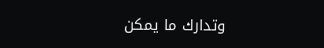وتدارك ما يمكن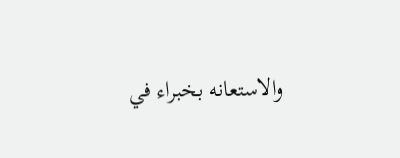والاستعانه بخبراء في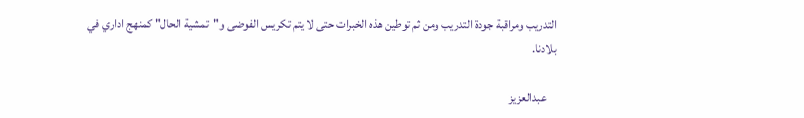التدريب ومراقبة جودة التدريب ومن ثم توطين هذه الخبرات حتى لا يتم تكريس الفوضى و"تمشية الحال" كمنهج اداري في بلادنا.

    عبدالعزيز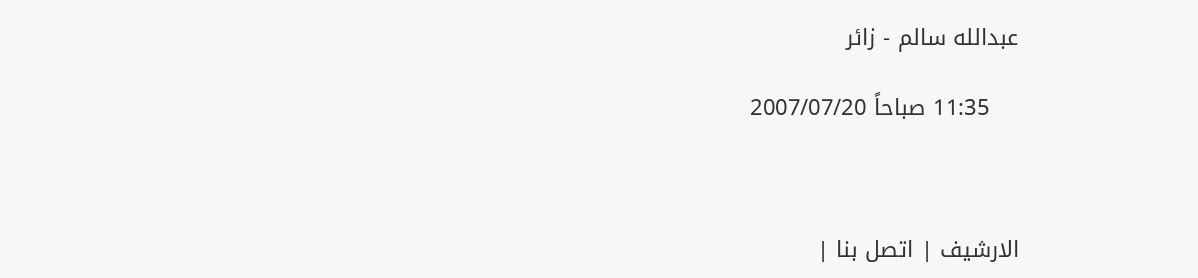عبدالله سالم - زائر

    11:35 صباحاً 2007/07/20



الارشيف | اتصل بنا |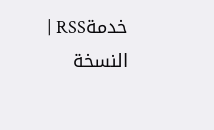خدمةRSS | النسخة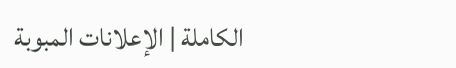الكاملة | الإعلانات المبوبة